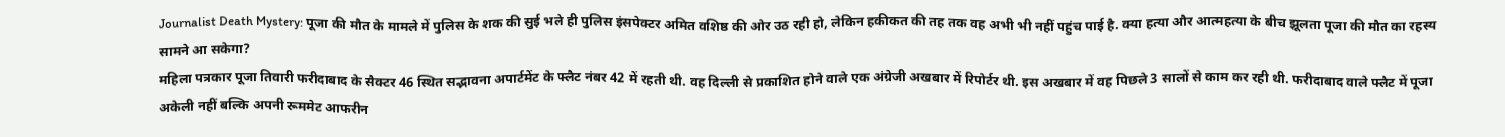Journalist Death Mystery: पूजा की मौत के मामले में पुलिस के शक की सुई भले ही पुलिस इंसपेक्टर अमित वशिष्ठ की ओर उठ रही हो, लेकिन हकीकत की तह तक वह अभी भी नहीं पहुंच पाई है. क्या हत्या और आत्महत्या के बीच झूलता पूजा की मौत का रहस्य सामने आ सकेगा?
महिला पत्रकार पूजा तिवारी फरीदाबाद के सैक्टर 46 स्थित सद्भावना अपार्टमेंट के फ्लैट नंबर 42 में रहती थी. वह दिल्ली से प्रकाशित होने वाले एक अंग्रेजी अखबार में रिपोर्टर थी. इस अखबार में वह पिछले 3 सालों से काम कर रही थी. फरीदाबाद वाले फ्लैट में पूजा अकेली नहीं बल्कि अपनी रूममेट आफरीन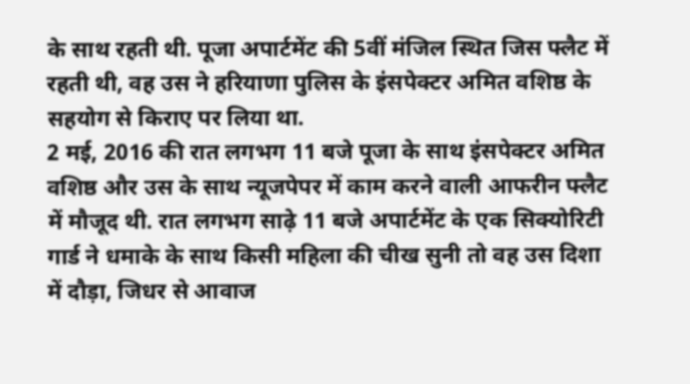के साथ रहती थी. पूजा अपार्टमेंट की 5वीं मंजिल स्थित जिस फ्लैट में रहती थी, वह उस ने हरियाणा पुलिस के इंसपेक्टर अमित वशिष्ठ के सहयोग से किराए पर लिया था.
2 मई, 2016 की रात लगभग 11 बजे पूजा के साथ इंसपेक्टर अमित वशिष्ठ और उस के साथ न्यूजपेपर में काम करने वाली आफरीन फ्लैट में मौजूद थी. रात लगभग साढ़े 11 बजे अपार्टमेंट के एक सिक्योरिटी गार्ड ने धमाके के साथ किसी महिला की चीख सुनी तो वह उस दिशा में दौड़ा, जिधर से आवाज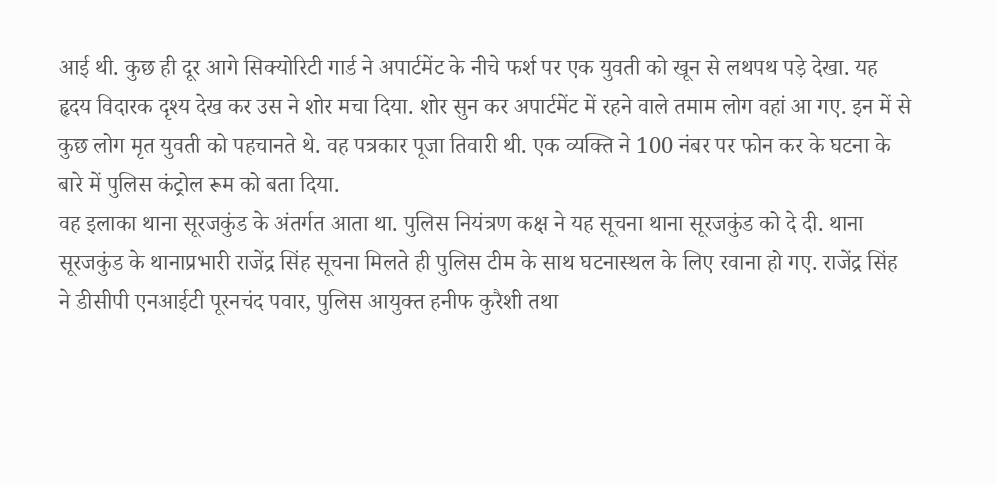आई थी. कुछ ही दूर आगे सिक्योरिटी गार्ड ने अपार्टमेंट के नीचे फर्श पर एक युवती को खून से लथपथ पड़े देखा. यह हृदय विदारक दृश्य देख कर उस ने शोर मचा दिया. शोर सुन कर अपार्टमेंट में रहने वाले तमाम लोग वहां आ गए. इन में से कुछ लोग मृत युवती को पहचानते थे. वह पत्रकार पूजा तिवारी थी. एक व्यक्ति ने 100 नंबर पर फोन कर के घटना के बारे में पुलिस कंट्रोल रूम को बता दिया.
वह इलाका थाना सूरजकुंड के अंतर्गत आता था. पुलिस नियंत्रण कक्ष ने यह सूचना थाना सूरजकुंड को दे दी. थाना सूरजकुंड के थानाप्रभारी राजेंद्र सिंह सूचना मिलते ही पुलिस टीम के साथ घटनास्थल के लिए रवाना हो गए. राजेंद्र सिंह ने डीसीपी एनआईटी पूरनचंद पवार, पुलिस आयुक्त हनीफ कुरैशी तथा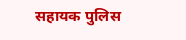सहायक पुलिस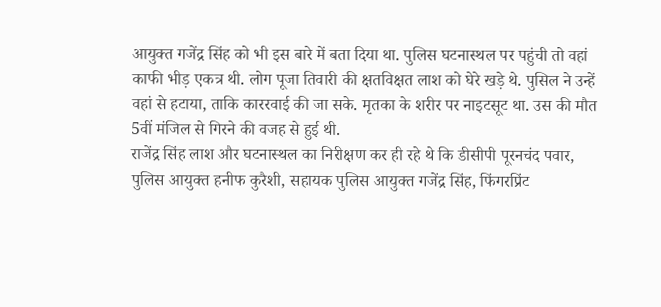आयुक्त गजेंद्र सिंह को भी इस बारे में बता दिया था. पुलिस घटनास्थल पर पहुंची तो वहां काफी भीड़ एकत्र थी. लोग पूजा तिवारी की क्षतविक्षत लाश को घेरे खड़े थे. पुसिल ने उन्हें वहां से हटाया, ताकि काररवाई की जा सके. मृतका के शरीर पर नाइटसूट था. उस की मौत 5वीं मंजिल से गिरने की वजह से हुई थी.
राजेंद्र सिंह लाश और घटनास्थल का निरीक्षण कर ही रहे थे कि डीसीपी पूरनचंद पवार, पुलिस आयुक्त हनीफ कुरैशी, सहायक पुलिस आयुक्त गजेंद्र सिंह, फिंगरप्रिंट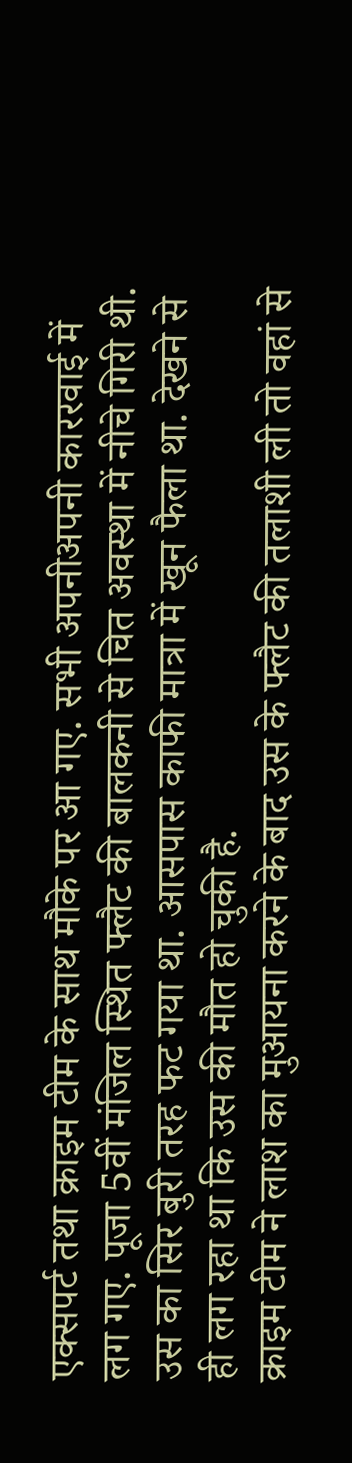एक्सपर्ट तथा क्राइम टीम के साथ मौके पर आ गए. सभी अपनीअपनी काररवाई में लग गए. पूजा 5वीं मंजिल स्थित फ्लैट की बालकनी से चित अवस्था में नीचे गिरी थी. उस का सिर बुरी तरह फट गया था. आसपास काफी मात्रा में खून फैला था. देखने से ही लग रहा था कि उस की मौत हो चुकी है.
क्राइम टीम ने लाश का मुआयना करने के बाद उस के फ्लैट की तलाशी ली तो वहां से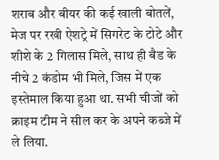शराब और बीयर की कई खाली बोतलें, मेज पर रखी ऐशट्रे में सिगरेट के टोटे और शीशे के 2 गिलास मिले, साथ ही बैड के नीचे 2 कंडोम भी मिले, जिस में एक इस्तेमाल किया हुआ था. सभी चीजों को क्राइम टीम ने सील कर के अपने कब्जे में ले लिया.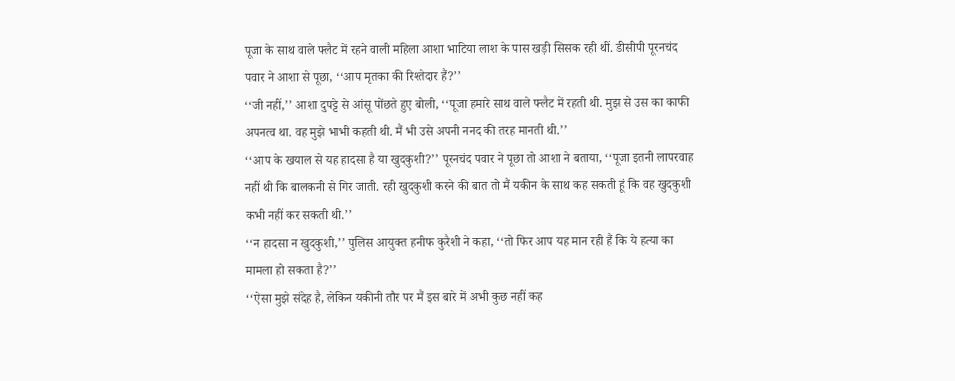पूजा के साथ वाले फ्लैट में रहने वाली महिला आशा भाटिया लाश के पास खड़ी सिसक रही थीं. डीसीपी पूरनचंद पवार ने आशा से पूछा, ‘‘आप मृतका की रिश्तेदार हैं?’’
‘‘जी नहीं,’’ आशा दुपट्टे से आंसू पोंछते हुए बोली, ‘‘पूजा हमारे साथ वाले फ्लैट में रहती थी. मुझ से उस का काफी अपनत्व था. वह मुझे भाभी कहती थी. मैं भी उसे अपनी ननद की तरह मानती थी.’’
‘‘आप के खयाल से यह हादसा है या खुदकुशी?’’ पूरनचंद पवार ने पूछा तो आशा ने बताया, ‘‘पूजा इतनी लापरवाह नहीं थी कि बालकनी से गिर जाती. रही खुदकुशी करने की बात तो मैं यकीन के साथ कह सकती हूं कि वह खुदकुशी कभी नहीं कर सकती थी.’’
‘‘न हादसा न खुदकुशी,’’ पुलिस आयुक्त हनीफ कुरैशी ने कहा, ‘‘तो फिर आप यह मान रही हैं कि ये हत्या का मामला हो सकता है?’’
‘‘ऐसा मुझे संदेह है, लेकिन यकीनी तौर पर मैं इस बारे में अभी कुछ नहीं कह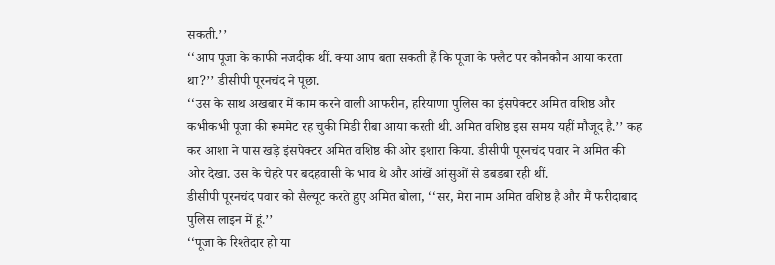सकती.’’
‘‘आप पूजा के काफी नजदीक थीं. क्या आप बता सकती हैं कि पूजा के फ्लैट पर कौनकौन आया करता था?’’ डीसीपी पूरनचंद ने पूछा.
‘‘उस के साथ अखबार में काम करने वाली आफरीन, हरियाणा पुलिस का इंसपेक्टर अमित वशिष्ठ और कभीकभी पूजा की रूममेट रह चुकी मिडी रीबा आया करती थी. अमित वशिष्ठ इस समय यहीं मौजूद है.’’ कह कर आशा ने पास खड़े इंसपेक्टर अमित वशिष्ठ की ओर इशारा किया. डीसीपी पूरनचंद पवार ने अमित की ओर देखा. उस के चेहरे पर बदहवासी के भाव थे और आंखें आंसुओं से डबडबा रही थीं.
डीसीपी पूरनचंद पवार को सैल्यूट करते हुए अमित बोला, ‘‘सर, मेरा नाम अमित वशिष्ठ है और मैं फरीदाबाद पुलिस लाइन में हूं.’’
‘‘पूजा के रिश्तेदार हो या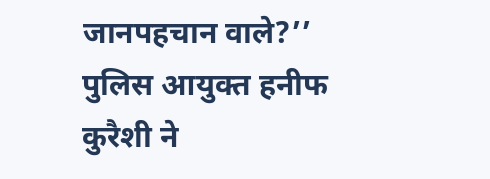जानपहचान वाले?’’ पुलिस आयुक्त हनीफ कुरैशी ने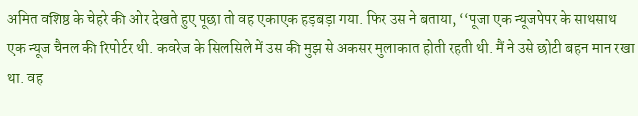अमित वशिष्ठ के चेहरे की ओर देखते हुए पूछा तो वह एकाएक हड़बड़ा गया. फिर उस ने बताया, ‘‘पूजा एक न्यूजपेपर के साथसाथ एक न्यूज चैनल की रिपोर्टर थी. कवरेज के सिलसिले में उस की मुझ से अकसर मुलाकात होती रहती थी. मैं ने उसे छोटी बहन मान रखा था. वह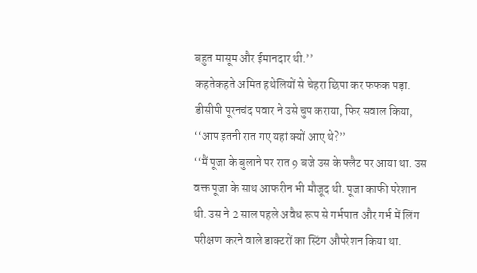बहुत मासूम और ईमानदार थी.’’
कहतेकहते अमित हथेलियों से चेहरा छिपा कर फफक पड़ा. डीसीपी पूरनचंद पवार ने उसे चुप कराया, फिर सवाल किया, ‘‘आप इतनी रात गए यहां क्यों आए थे?’’
‘‘मैं पूजा के बुलाने पर रात 9 बजे उस के फ्लैट पर आया था. उस वक्त पूजा के साथ आफरीन भी मौजूद थी. पूजा काफी परेशान थी. उस ने 2 साल पहले अवैध रूप से गर्भपात और गर्भ में लिंग परीक्षण करने वाले डाक्टरों का स्टिंग औपरेशन किया था.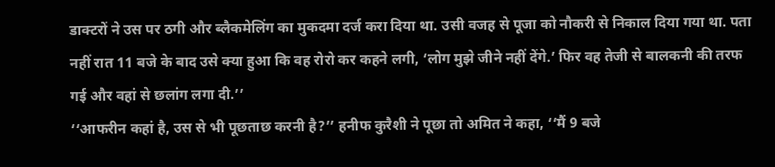डाक्टरों ने उस पर ठगी और ब्लैकमेलिंग का मुकदमा दर्ज करा दिया था. उसी वजह से पूजा को नौकरी से निकाल दिया गया था. पता नहीं रात 11 बजे के बाद उसे क्या हुआ कि वह रोरो कर कहने लगी, ‘लोग मुझे जीने नहीं देंगे.’ फिर वह तेजी से बालकनी की तरफ गई और वहां से छलांग लगा दी.’’
‘‘आफरीन कहां है, उस से भी पूछताछ करनी है?’’ हनीफ कुरैशी ने पूछा तो अमित ने कहा, ‘‘मैं 9 बजे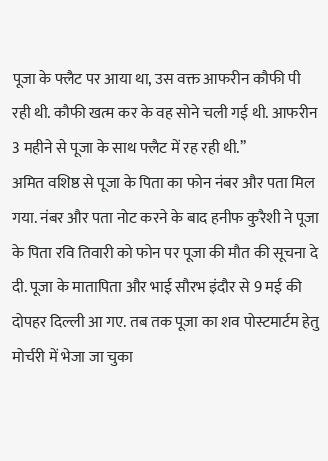पूजा के फ्लैट पर आया था, उस वक्त आफरीन कौफी पी रही थी. कौफी खत्म कर के वह सोने चली गई थी. आफरीन 3 महीने से पूजा के साथ फ्लैट में रह रही थी.’’
अमित वशिष्ठ से पूजा के पिता का फोन नंबर और पता मिल गया. नंबर और पता नोट करने के बाद हनीफ कुरैशी ने पूजा के पिता रवि तिवारी को फोन पर पूजा की मौत की सूचना दे दी. पूजा के मातापिता और भाई सौरभ इंदौर से 9 मई की दोपहर दिल्ली आ गए. तब तक पूजा का शव पोस्टमार्टम हेतु मोर्चरी में भेजा जा चुका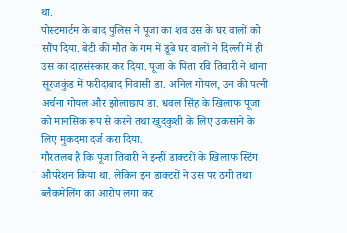था.
पोस्टमार्टम के बाद पुलिस ने पूजा का शव उस के घर वालों को सौंप दिया. बेटी की मौत के गम में डूबे घर वालों ने दिल्ली में ही उस का दाहसंस्कार कर दिया. पूजा के पिता रवि तिवारी ने थाना सूरजकुंड में फरीदाबाद निवासी डा. अनिल गोयल, उन की पत्नी अर्चना गोयल और झोलाछाप डा. धवल सिंह के खिलाफ पूजा को मानसिक रूप से करने तथा खुदकुशी के लिए उकसाने के लिए मुकदमा दर्ज करा दिया.
गौरतलब है कि पूजा तिवारी ने इन्हीं डाक्टरों के खिलाफ स्टिंग औपरेशन किया था. लेकिन इन डाक्टरों ने उस पर ठगी तथा ब्लैकमेलिंग का आरोप लगा कर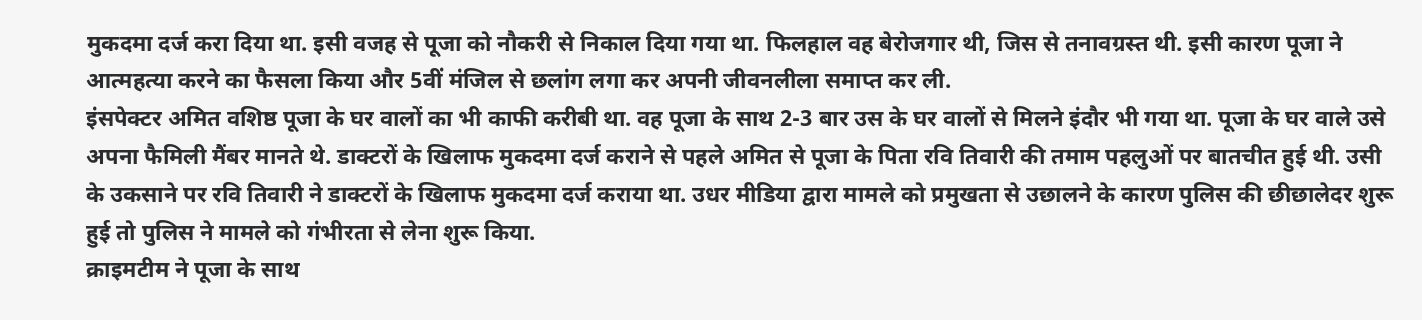मुकदमा दर्ज करा दिया था. इसी वजह से पूजा को नौकरी से निकाल दिया गया था. फिलहाल वह बेरोजगार थी, जिस से तनावग्रस्त थी. इसी कारण पूजा ने आत्महत्या करने का फैसला किया और 5वीं मंजिल से छलांग लगा कर अपनी जीवनलीला समाप्त कर ली.
इंसपेक्टर अमित वशिष्ठ पूजा के घर वालों का भी काफी करीबी था. वह पूजा के साथ 2-3 बार उस के घर वालों से मिलने इंदौर भी गया था. पूजा के घर वाले उसे अपना फैमिली मैंबर मानते थे. डाक्टरों के खिलाफ मुकदमा दर्ज कराने से पहले अमित से पूजा के पिता रवि तिवारी की तमाम पहलुओं पर बातचीत हुई थी. उसी के उकसाने पर रवि तिवारी ने डाक्टरों के खिलाफ मुकदमा दर्ज कराया था. उधर मीडिया द्वारा मामले को प्रमुखता से उछालने के कारण पुलिस की छीछालेदर शुरू हुई तो पुलिस ने मामले को गंभीरता से लेना शुरू किया.
क्राइमटीम ने पूजा के साथ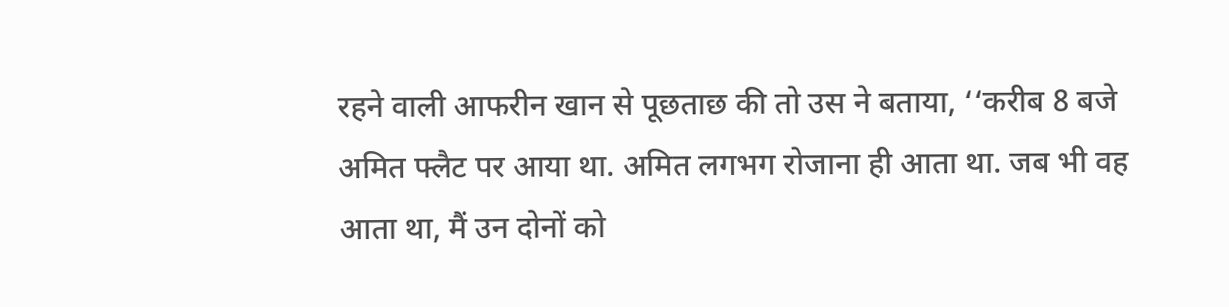रहने वाली आफरीन खान से पूछताछ की तो उस ने बताया, ‘‘करीब 8 बजे अमित फ्लैट पर आया था. अमित लगभग रोजाना ही आता था. जब भी वह आता था, मैं उन दोनों को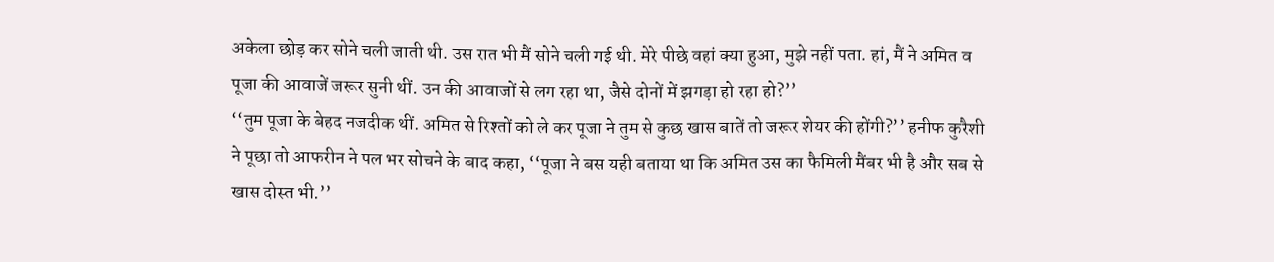अकेला छोड़ कर सोने चली जाती थी. उस रात भी मैं सोने चली गई थी. मेरे पीछे वहां क्या हुआ, मुझे नहीं पता. हां, मैं ने अमित व पूजा की आवाजें जरूर सुनी थीं. उन की आवाजों से लग रहा था, जैसे दोनों में झगड़ा हो रहा हो?’’
‘‘तुम पूजा के बेहद नजदीक थीं. अमित से रिश्तों को ले कर पूजा ने तुम से कुछ खास बातें तो जरूर शेयर की होंगी?’’ हनीफ कुरैशी ने पूछा तो आफरीन ने पल भर सोचने के बाद कहा, ‘‘पूजा ने बस यही बताया था कि अमित उस का फैमिली मैंबर भी है और सब से खास दोस्त भी.’’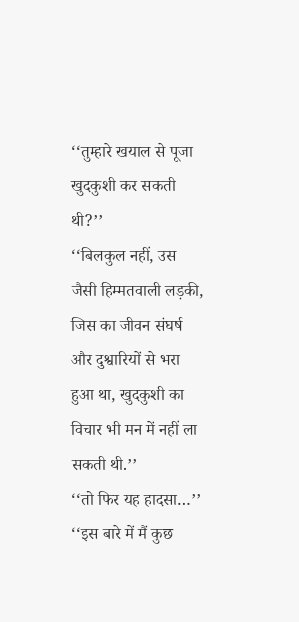‘‘तुम्हारे खयाल से पूजा खुदकुशी कर सकती थी?’’
‘‘बिलकुल नहीं, उस जैसी हिम्मतवाली लड़की, जिस का जीवन संघर्ष और दुश्वारियों से भरा हुआ था, खुदकुशी का विचार भी मन में नहीं ला सकती थी.’’
‘‘तो फिर यह हादसा…’’
‘‘इस बारे में मैं कुछ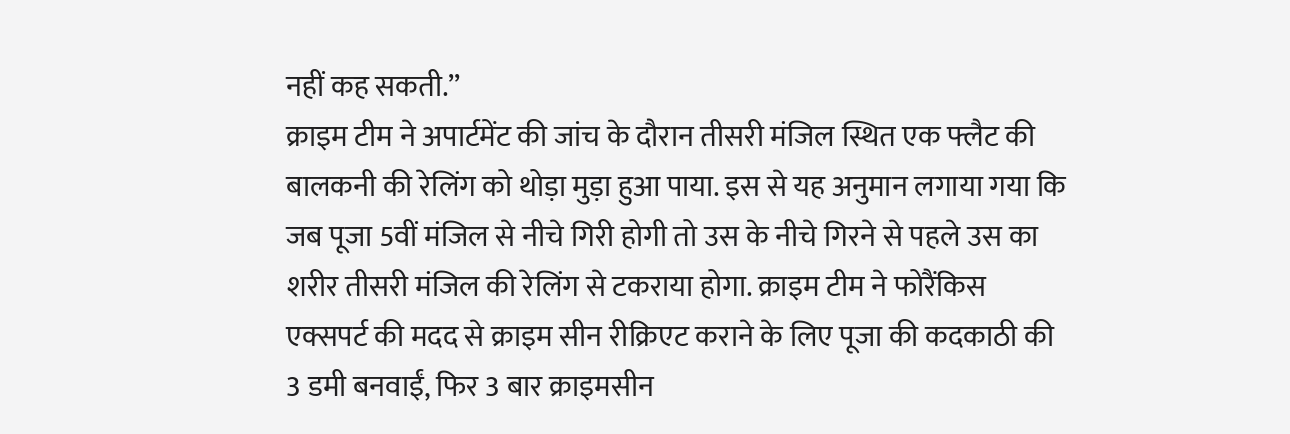नहीं कह सकती.’’
क्राइम टीम ने अपार्टमेंट की जांच के दौरान तीसरी मंजिल स्थित एक फ्लैट की बालकनी की रेलिंग को थोड़ा मुड़ा हुआ पाया. इस से यह अनुमान लगाया गया कि जब पूजा 5वीं मंजिल से नीचे गिरी होगी तो उस के नीचे गिरने से पहले उस का शरीर तीसरी मंजिल की रेलिंग से टकराया होगा. क्राइम टीम ने फोरैंकिस एक्सपर्ट की मदद से क्राइम सीन रीक्रिएट कराने के लिए पूजा की कदकाठी की 3 डमी बनवाईं, फिर 3 बार क्राइमसीन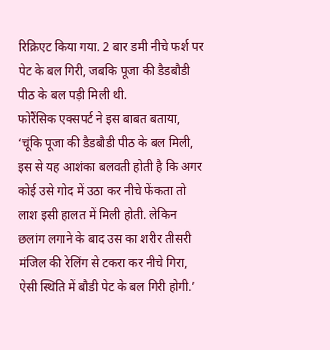रिक्रिएट किया गया. 2 बार डमी नीचे फर्श पर पेट के बल गिरी, जबकि पूजा की डैडबौडी पीठ के बल पड़ी मिली थी.
फोरैंसिक एक्सपर्ट ने इस बाबत बताया, ‘चूंकि पूजा की डैडबौडी पीठ के बल मिली, इस से यह आशंका बलवती होती है कि अगर कोई उसे गोद में उठा कर नीचे फेंकता तो लाश इसी हालत में मिली होती. लेकिन छलांग लगाने के बाद उस का शरीर तीसरी मंजिल की रेलिंग से टकरा कर नीचे गिरा, ऐसी स्थिति में बौडी पेट के बल गिरी होगी.’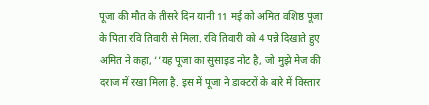पूजा की मौत के तीसरे दिन यानी 11 मई को अमित वशिष्ठ पूजा के पिता रवि तिवारी से मिला. रवि तिवारी को 4 पन्ने दिखाते हुए अमित ने कहा, ‘‘यह पूजा का सुसाइड नोट है, जो मुझे मेज की दराज में रखा मिला है. इस में पूजा ने डाक्टरों के बारे में विस्तार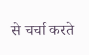से चर्चा करते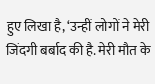हुए लिखा है, ‘उन्हीं लोगों ने मेरी जिंदगी बर्बाद की है. मेरी मौत के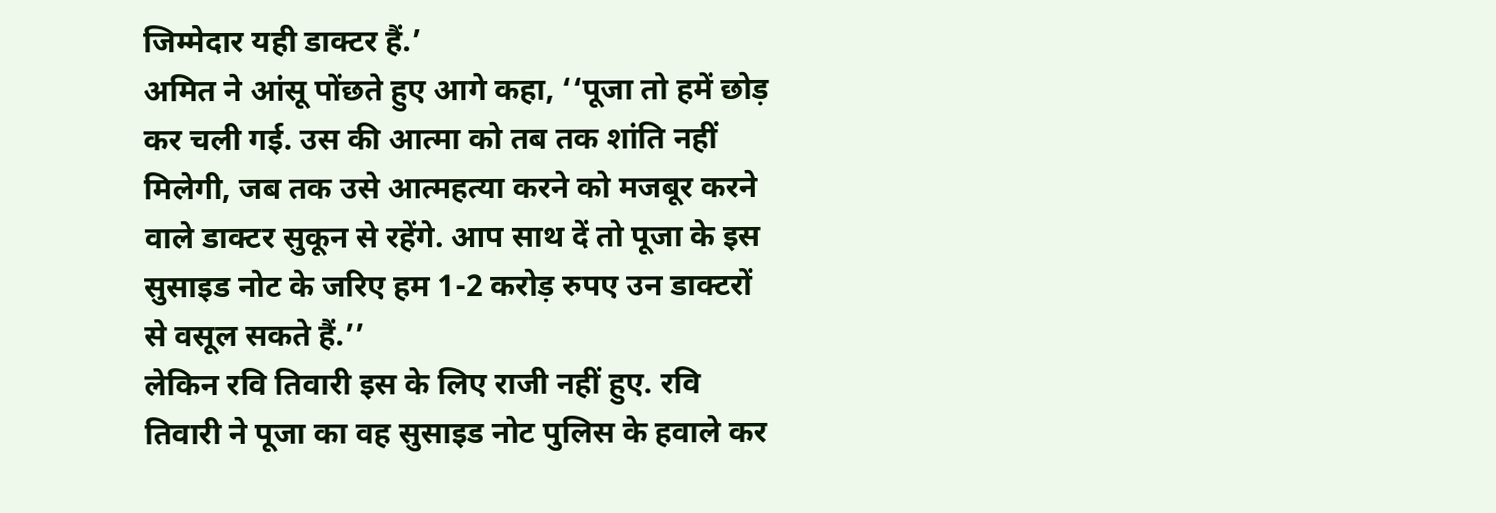जिम्मेदार यही डाक्टर हैं.’
अमित ने आंसू पोंछते हुए आगे कहा, ‘‘पूजा तो हमें छोड़ कर चली गई. उस की आत्मा को तब तक शांति नहीं मिलेगी, जब तक उसे आत्महत्या करने को मजबूर करने वाले डाक्टर सुकून से रहेंगे. आप साथ दें तो पूजा के इस सुसाइड नोट के जरिए हम 1-2 करोड़ रुपए उन डाक्टरों से वसूल सकते हैं.’’
लेकिन रवि तिवारी इस के लिए राजी नहीं हुए. रवि तिवारी ने पूजा का वह सुसाइड नोट पुलिस के हवाले कर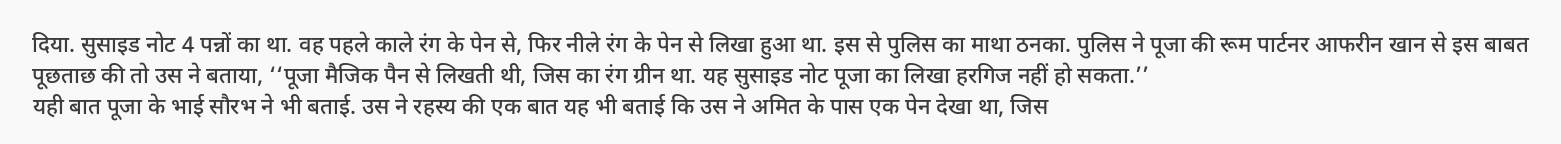दिया. सुसाइड नोट 4 पन्नों का था. वह पहले काले रंग के पेन से, फिर नीले रंग के पेन से लिखा हुआ था. इस से पुलिस का माथा ठनका. पुलिस ने पूजा की रूम पार्टनर आफरीन खान से इस बाबत पूछताछ की तो उस ने बताया, ‘‘पूजा मैजिक पैन से लिखती थी, जिस का रंग ग्रीन था. यह सुसाइड नोट पूजा का लिखा हरगिज नहीं हो सकता.’’
यही बात पूजा के भाई सौरभ ने भी बताई. उस ने रहस्य की एक बात यह भी बताई कि उस ने अमित के पास एक पेन देखा था, जिस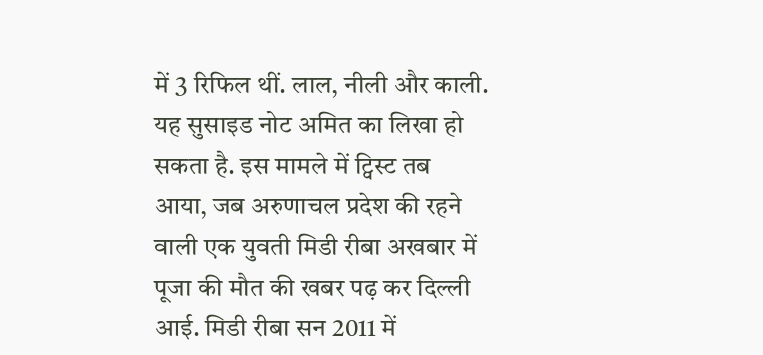में 3 रिफिल थीं. लाल, नीली और काली. यह सुसाइड नोट अमित का लिखा हो सकता है. इस मामले में ट्विस्ट तब आया, जब अरुणाचल प्रदेश की रहने वाली एक युवती मिडी रीबा अखबार में पूजा की मौत की खबर पढ़ कर दिल्ली आई. मिडी रीबा सन 2011 में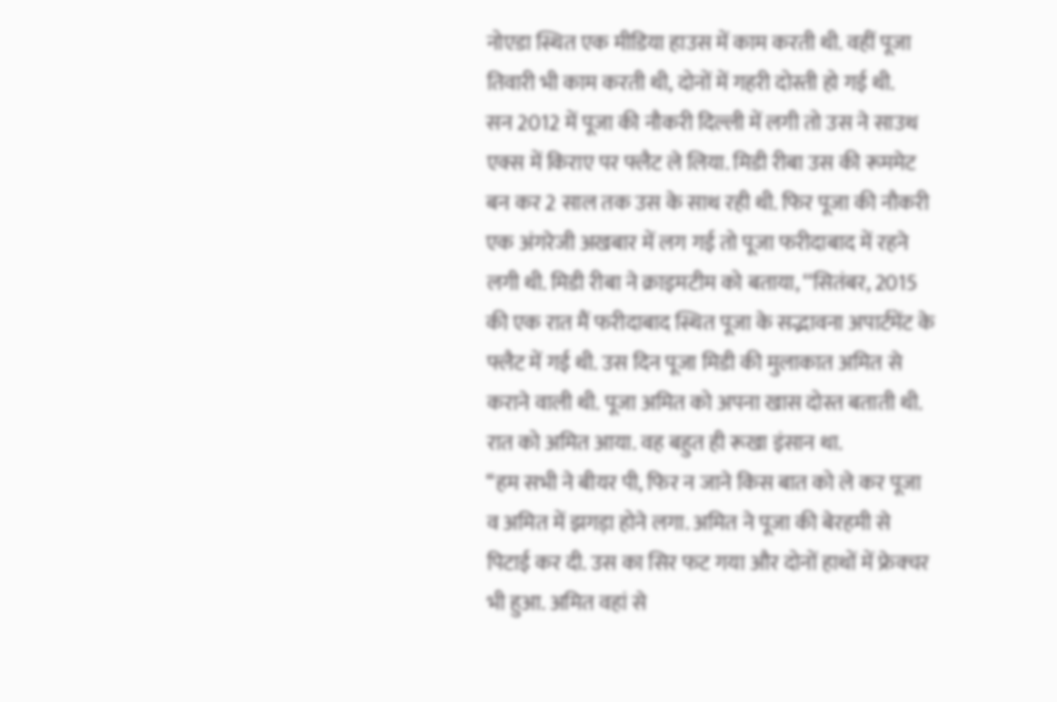नोएडा स्थित एक मीडिया हाउस में काम करती थी. वहीं पूजा तिवारी भी काम करती थी, दोनों में गहरी दोस्ती हो गई थी.
सन 2012 में पूजा की नौकरी दिल्ली में लगी तो उस ने साउथ एक्स में किराए पर फ्लैट ले लिया. मिडी रीबा उस की रूममेट बन कर 2 साल तक उस के साथ रही थी. फिर पूजा की नौकरी एक अंगरेजी अखबार में लग गई तो पूजा फरीदाबाद में रहने लगी थी. मिडी रीबा ने क्राइमटीम को बताया, ‘‘सितंबर, 2015 की एक रात मैं फरीदाबाद स्थित पूजा के सद्भावना अपार्टमेंट के फ्लैट में गई थी. उस दिन पूजा मिडी की मुलाकात अमित से कराने वाली थी. पूजा अमित को अपना खास दोस्त बताती थी. रात को अमित आया. वह बहुत ही रूखा इंसान था.
‘‘हम सभी ने बीयर पी, फिर न जाने किस बात को ले कर पूजा व अमित में झगड़ा होने लगा. अमित ने पूजा की बेरहमी से पिटाई कर दी. उस का सिर फट गया और दोनों हाथों में फ्रेक्चर भी हुआ. अमित वहां से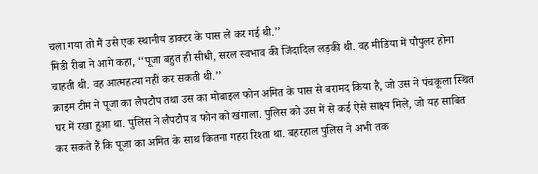चला गया तो मैं उसे एक स्थानीय डाक्टर के पास ले कर गई थी.’’
मिडी रीबा ने आगे कहा, ‘‘पूजा बहुत ही सीधी, सरल स्वभाव की जिंदादिल लड़की थी. वह मीडिया में पौपुलर होना चाहती थी. वह आत्महत्या नहीं कर सकती थी.’’
क्राइम टीम ने पूजा का लैपटौप तथा उस का मोबाइल फोन अमित के पास से बरामद किया है, जो उस ने पंचकूला स्थित घर में रखा हुआ था. पुलिस ने लैपटौप व फोन को खंगाला. पुलिस को उस में से कई ऐसे साक्ष्य मिले, जो यह साबित कर सकते हैं कि पूजा का अमित के साथ कितना गहरा रिश्ता था. बहरहाल पुलिस ने अभी तक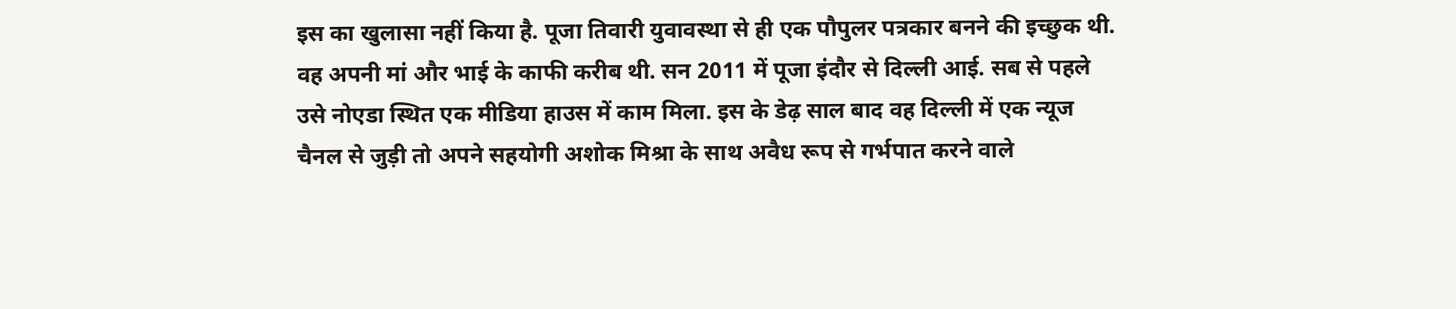इस का खुलासा नहीं किया है. पूजा तिवारी युवावस्था से ही एक पौपुलर पत्रकार बनने की इच्छुक थी. वह अपनी मां और भाई के काफी करीब थी. सन 2011 में पूजा इंदौर से दिल्ली आई. सब से पहले उसे नोएडा स्थित एक मीडिया हाउस में काम मिला. इस के डेढ़ साल बाद वह दिल्ली में एक न्यूज चैनल से जुड़ी तो अपने सहयोगी अशोक मिश्रा के साथ अवैध रूप से गर्भपात करने वाले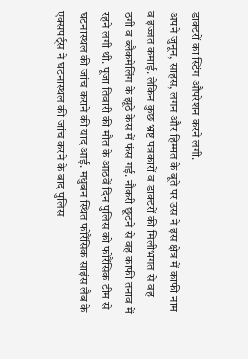डाक्टरों का स्टिंग औपरेशन करने लगी.
अपने जुनून, साहस, लगन और हिम्मत के बूते पर उस ने इस क्षेत्र में काफी नाम व इज्जत कमाई. लेकिन कुछ भ्रष्ट पत्रकारों व डाक्टरों की मिलीभगत से वह ठगी व ब्लैकमेलिंग के झूठे केस में फंस गई. नौकरी छूटने से वह काफी तनाव में रहने लगी थी. पूजा तिवारी की मौत के आठवें दिन पुलिस को फोरैंसिक टीम से घटनास्थल की जांच कराने की याद आई. मधुबन स्थित फोरैंसिक साइंस लैब के एक्सपर्ट्स ने घटनास्थल की जांच करने के बाद पुलिस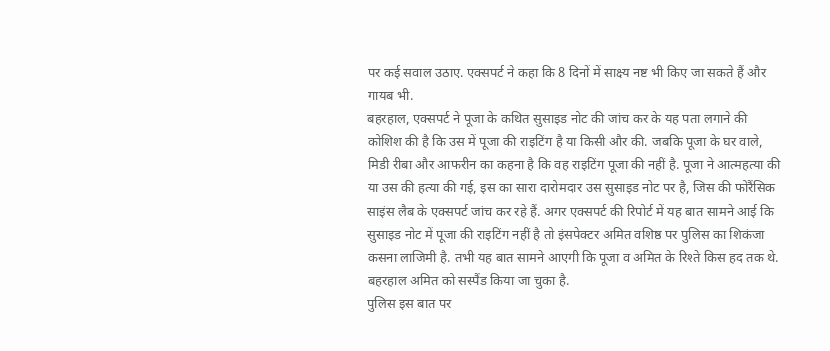पर कई सवाल उठाए. एक्सपर्ट ने कहा कि 8 दिनों में साक्ष्य नष्ट भी किए जा सकते हैं और गायब भी.
बहरहाल, एक्सपर्ट ने पूजा के कथित सुसाइड नोट की जांच कर के यह पता लगाने की कोशिश की है कि उस में पूजा की राइटिंग है या किसी और की. जबकि पूजा के घर वाले, मिडी रीबा और आफरीन का कहना है कि वह राइटिंग पूजा की नहीं है. पूजा ने आत्महत्या की या उस की हत्या की गई, इस का सारा दारोमदार उस सुसाइड नोट पर है, जिस की फोरैंसिक साइंस लैब के एक्सपर्ट जांच कर रहे हैं. अगर एक्सपर्ट की रिपोर्ट में यह बात सामने आई कि सुसाइड नोट में पूजा की राइटिंग नहीं है तो इंसपेक्टर अमित वशिष्ठ पर पुलिस का शिकंजा कसना लाजिमी है. तभी यह बात सामने आएगी कि पूजा व अमित के रिश्ते किस हद तक थे. बहरहाल अमित को सस्पैंड किया जा चुका है.
पुलिस इस बात पर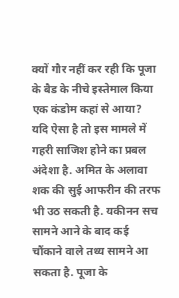क्यों गौर नहीं कर रही कि पूजा के बैड के नीचे इस्तेमाल किया एक कंडोम कहां से आया? यदि ऐसा है तो इस मामले में गहरी साजिश होने का प्रबल अंदेशा है. अमित के अलावा शक की सुई आफरीन की तरफ भी उठ सकती है. यकीनन सच सामने आने के बाद कई चौंकाने वाले तथ्य सामने आ सकता है. पूजा के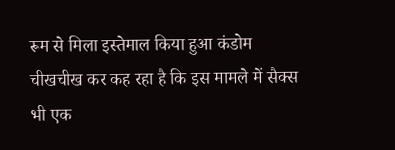रूम से मिला इस्तेमाल किया हुआ कंडोम चीखचीख कर कह रहा है कि इस मामले में सैक्स भी एक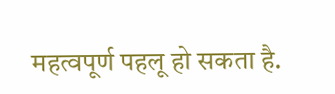महत्वपूर्ण पहलू हो सकता है.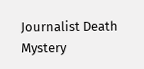Journalist Death Mystery